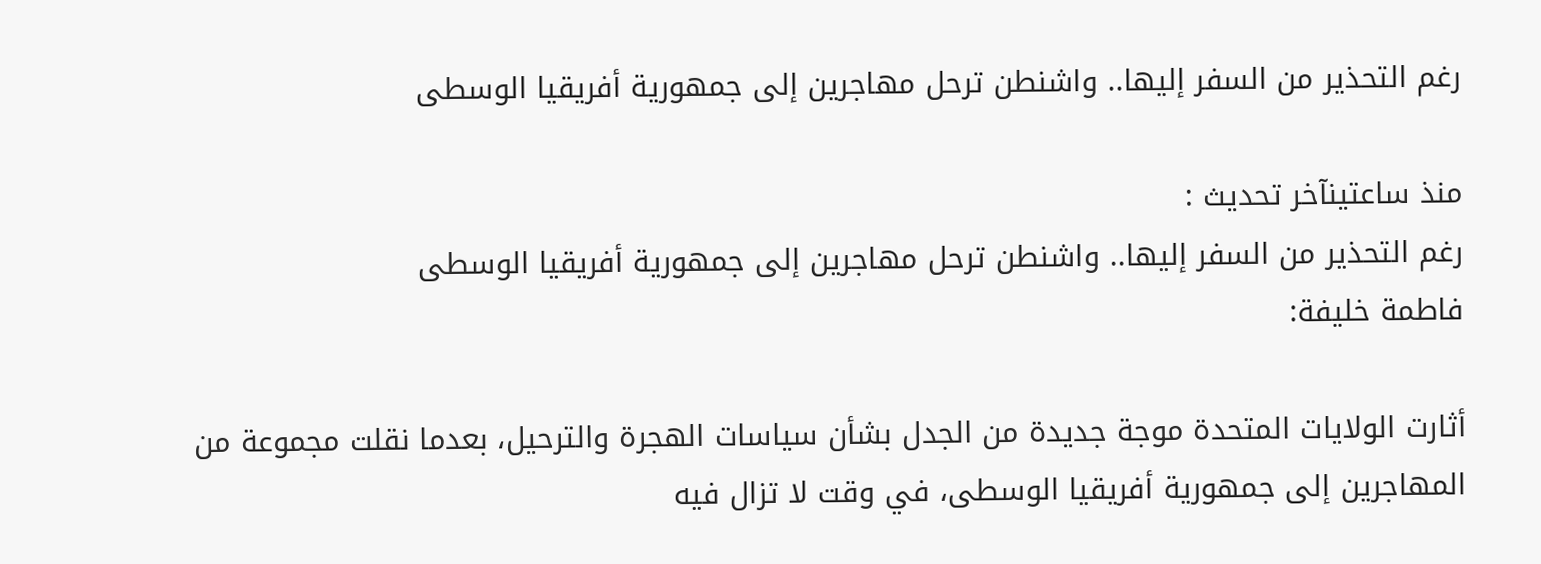رغم التحذير من السفر إليها.. واشنطن ترحل مهاجرين إلى جمهورية أفريقيا الوسطى

منذ ساعتينآخر تحديث :
رغم التحذير من السفر إليها.. واشنطن ترحل مهاجرين إلى جمهورية أفريقيا الوسطى
فاطمة خليفة:

أثارت الولايات المتحدة موجة جديدة من الجدل بشأن سياسات الهجرة والترحيل، بعدما نقلت مجموعة من المهاجرين إلى جمهورية أفريقيا الوسطى، في وقت لا تزال فيه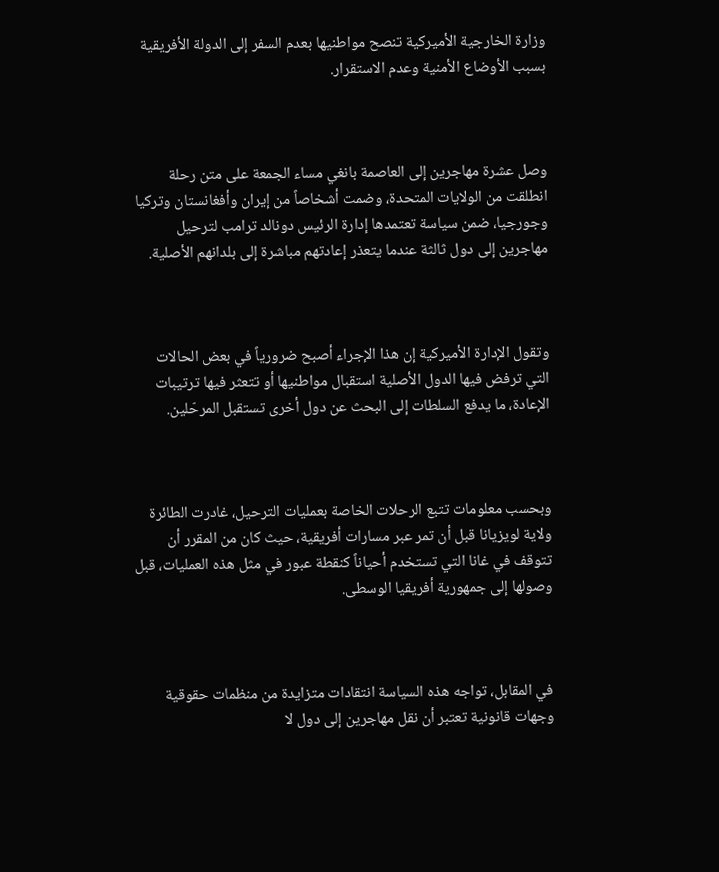وزارة الخارجية الأميركية تنصح مواطنيها بعدم السفر إلى الدولة الأفريقية بسبب الأوضاع الأمنية وعدم الاستقرار.



وصل عشرة مهاجرين إلى العاصمة بانغي مساء الجمعة على متن رحلة انطلقت من الولايات المتحدة، وضمت أشخاصاً من إيران وأفغانستان وتركيا وجورجيا، ضمن سياسة تعتمدها إدارة الرئيس دونالد ترامب لترحيل مهاجرين إلى دول ثالثة عندما يتعذر إعادتهم مباشرة إلى بلدانهم الأصلية.



وتقول الإدارة الأميركية إن هذا الإجراء أصبح ضرورياً في بعض الحالات التي ترفض فيها الدول الأصلية استقبال مواطنيها أو تتعثر فيها ترتيبات الإعادة، ما يدفع السلطات إلى البحث عن دول أخرى تستقبل المرحّلين.



وبحسب معلومات تتبع الرحلات الخاصة بعمليات الترحيل، غادرت الطائرة ولاية لويزيانا قبل أن تمر عبر مسارات أفريقية، حيث كان من المقرر أن تتوقف في غانا التي تستخدم أحياناً كنقطة عبور في مثل هذه العمليات، قبل وصولها إلى جمهورية أفريقيا الوسطى.



في المقابل، تواجه هذه السياسة انتقادات متزايدة من منظمات حقوقية وجهات قانونية تعتبر أن نقل مهاجرين إلى دول لا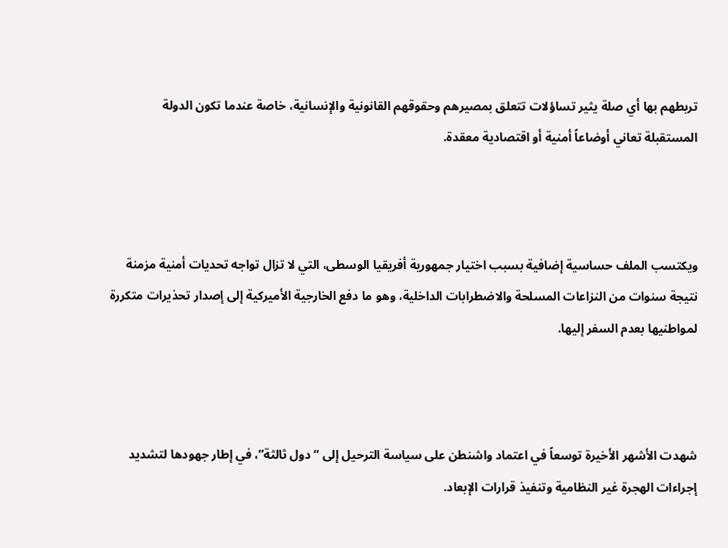تربطهم بها أي صلة يثير تساؤلات تتعلق بمصيرهم وحقوقهم القانونية والإنسانية، خاصة عندما تكون الدولة المستقبلة تعاني أوضاعاً أمنية أو اقتصادية معقدة.



ويكتسب الملف حساسية إضافية بسبب اختيار جمهورية أفريقيا الوسطى، التي لا تزال تواجه تحديات أمنية مزمنة نتيجة سنوات من النزاعات المسلحة والاضطرابات الداخلية، وهو ما دفع الخارجية الأميركية إلى إصدار تحذيرات متكررة لمواطنيها بعدم السفر إليها.



شهدت الأشهر الأخيرة توسعاً في اعتماد واشنطن على سياسة الترحيل إلى “دول ثالثة”، في إطار جهودها لتشديد إجراءات الهجرة غير النظامية وتنفيذ قرارات الإبعاد.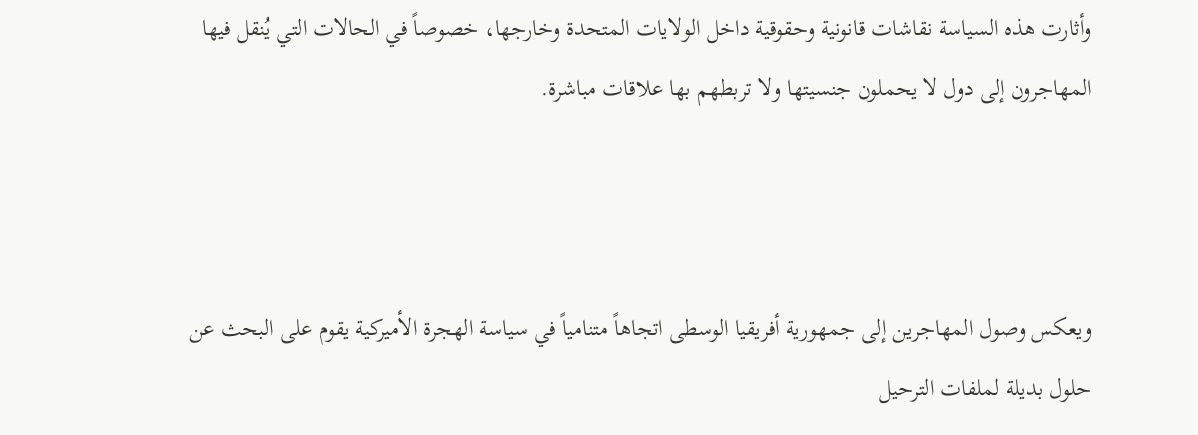وأثارت هذه السياسة نقاشات قانونية وحقوقية داخل الولايات المتحدة وخارجها، خصوصاً في الحالات التي يُنقل فيها المهاجرون إلى دول لا يحملون جنسيتها ولا تربطهم بها علاقات مباشرة.



ويعكس وصول المهاجرين إلى جمهورية أفريقيا الوسطى اتجاهاً متنامياً في سياسة الهجرة الأميركية يقوم على البحث عن حلول بديلة لملفات الترحيل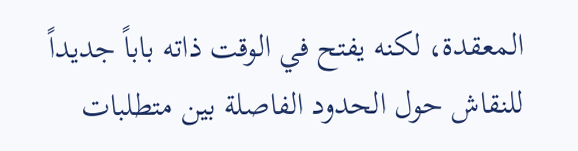المعقدة، لكنه يفتح في الوقت ذاته باباً جديداً للنقاش حول الحدود الفاصلة بين متطلبات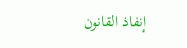إنفاذ القانون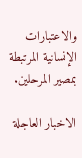والاعتبارات الإنسانية المرتبطة بمصير المرحلين.

الاخبار العاجلة